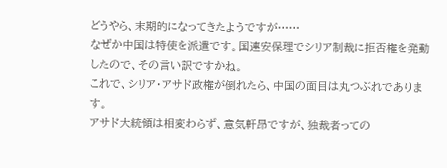どうやら、末期的になってきたようですが……
なぜか中国は特使を派遣です。国連安保理でシリア制裁に拒否権を発動したので、その言い訳ですかね。
これで、シリア・アサド政権が倒れたら、中国の面目は丸つぶれであります。
アサド大統領は相変わらず、意気軒昂ですが、独裁者っての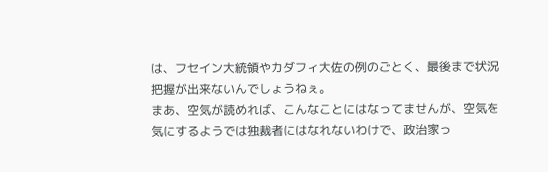は、フセイン大統領やカダフィ大佐の例のごとく、最後まで状況把握が出来ないんでしょうねぇ。
まあ、空気が読めれば、こんなことにはなってませんが、空気を気にするようでは独裁者にはなれないわけで、政治家っ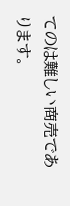てのは難しい商売であります。